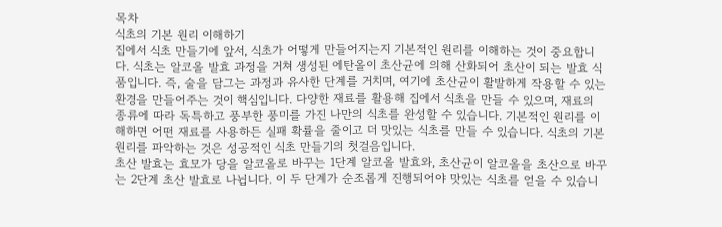목차
식초의 기본 원리 이해하기
집에서 식초 만들기에 앞서, 식초가 어떻게 만들어지는지 기본적인 원리를 이해하는 것이 중요합니다. 식초는 알코올 발효 과정을 거쳐 생성된 에탄올이 초산균에 의해 산화되어 초산이 되는 발효 식품입니다. 즉, 술을 담그는 과정과 유사한 단계를 거치며, 여기에 초산균이 활발하게 작용할 수 있는 환경을 만들어주는 것이 핵심입니다. 다양한 재료를 활용해 집에서 식초을 만들 수 있으며, 재료의 종류에 따라 독특하고 풍부한 풍미를 가진 나만의 식초를 완성할 수 있습니다. 기본적인 원리를 이해하면 어떤 재료를 사용하든 실패 확률을 줄이고 더 맛있는 식초를 만들 수 있습니다. 식초의 기본 원리를 파악하는 것은 성공적인 식초 만들기의 첫걸음입니다.
초산 발효는 효모가 당을 알코올로 바꾸는 1단계 알코올 발효와, 초산균이 알코올을 초산으로 바꾸는 2단계 초산 발효로 나뉩니다. 이 두 단계가 순조롭게 진행되어야 맛있는 식초를 얻을 수 있습니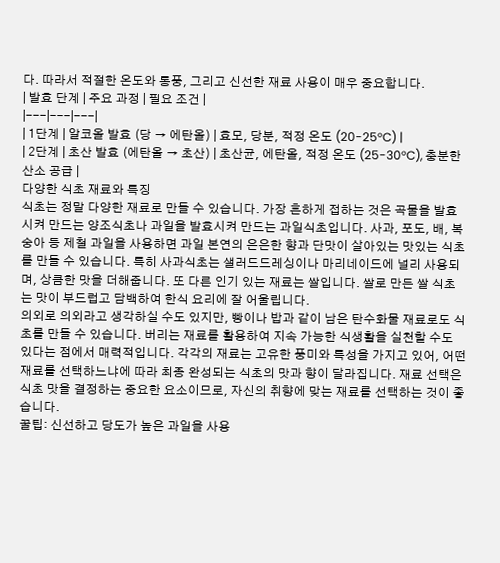다. 따라서 적절한 온도와 통풍, 그리고 신선한 재료 사용이 매우 중요합니다.
| 발효 단계 | 주요 과정 | 필요 조건 |
|---|---|---|
| 1단계 | 알코올 발효 (당 → 에탄올) | 효모, 당분, 적정 온도 (20-25°C) |
| 2단계 | 초산 발효 (에탄올 → 초산) | 초산균, 에탄올, 적정 온도 (25-30°C), 충분한 산소 공급 |
다양한 식초 재료와 특징
식초는 정말 다양한 재료로 만들 수 있습니다. 가장 흔하게 접하는 것은 곡물을 발효시켜 만드는 양조식초나 과일을 발효시켜 만드는 과일식초입니다. 사과, 포도, 배, 복숭아 등 제철 과일을 사용하면 과일 본연의 은은한 향과 단맛이 살아있는 맛있는 식초를 만들 수 있습니다. 특히 사과식초는 샐러드드레싱이나 마리네이드에 널리 사용되며, 상큼한 맛을 더해줍니다. 또 다른 인기 있는 재료는 쌀입니다. 쌀로 만든 쌀 식초는 맛이 부드럽고 담백하여 한식 요리에 잘 어울립니다.
의외로 의외라고 생각하실 수도 있지만, 빵이나 밥과 같이 남은 탄수화물 재료로도 식초를 만들 수 있습니다. 버리는 재료를 활용하여 지속 가능한 식생활을 실천할 수도 있다는 점에서 매력적입니다. 각각의 재료는 고유한 풍미와 특성을 가지고 있어, 어떤 재료를 선택하느냐에 따라 최종 완성되는 식초의 맛과 향이 달라집니다. 재료 선택은 식초 맛을 결정하는 중요한 요소이므로, 자신의 취향에 맞는 재료를 선택하는 것이 좋습니다.
꿀팁: 신선하고 당도가 높은 과일을 사용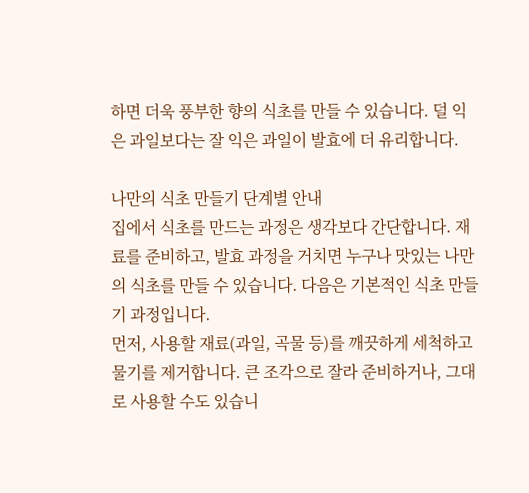하면 더욱 풍부한 향의 식초를 만들 수 있습니다. 덜 익은 과일보다는 잘 익은 과일이 발효에 더 유리합니다.

나만의 식초 만들기 단계별 안내
집에서 식초를 만드는 과정은 생각보다 간단합니다. 재료를 준비하고, 발효 과정을 거치면 누구나 맛있는 나만의 식초를 만들 수 있습니다. 다음은 기본적인 식초 만들기 과정입니다.
먼저, 사용할 재료(과일, 곡물 등)를 깨끗하게 세척하고 물기를 제거합니다. 큰 조각으로 잘라 준비하거나, 그대로 사용할 수도 있습니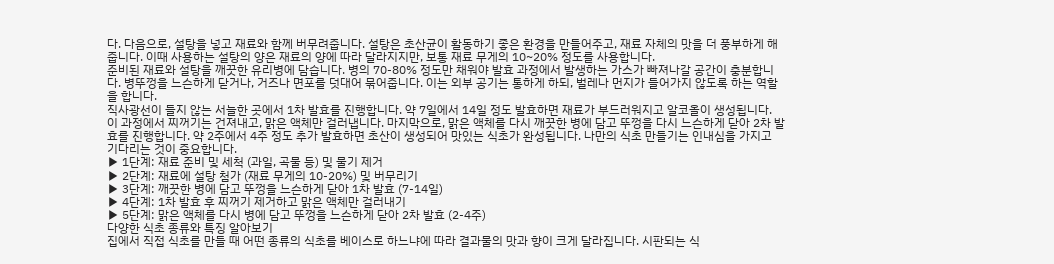다. 다음으로, 설탕을 넣고 재료와 함께 버무려줍니다. 설탕은 초산균이 활동하기 좋은 환경을 만들어주고, 재료 자체의 맛을 더 풍부하게 해줍니다. 이때 사용하는 설탕의 양은 재료의 양에 따라 달라지지만, 보통 재료 무게의 10~20% 정도를 사용합니다.
준비된 재료와 설탕을 깨끗한 유리병에 담습니다. 병의 70-80% 정도만 채워야 발효 과정에서 발생하는 가스가 빠져나갈 공간이 충분합니다. 병뚜껑을 느슨하게 닫거나, 거즈나 면포를 덧대어 묶어줍니다. 이는 외부 공기는 통하게 하되, 벌레나 먼지가 들어가지 않도록 하는 역할을 합니다.
직사광선이 들지 않는 서늘한 곳에서 1차 발효를 진행합니다. 약 7일에서 14일 정도 발효하면 재료가 부드러워지고 알코올이 생성됩니다. 이 과정에서 찌꺼기는 건져내고, 맑은 액체만 걸러냅니다. 마지막으로, 맑은 액체를 다시 깨끗한 병에 담고 뚜껑을 다시 느슨하게 닫아 2차 발효를 진행합니다. 약 2주에서 4주 정도 추가 발효하면 초산이 생성되어 맛있는 식초가 완성됩니다. 나만의 식초 만들기는 인내심을 가지고 기다리는 것이 중요합니다.
▶ 1단계: 재료 준비 및 세척 (과일, 곡물 등) 및 물기 제거
▶ 2단계: 재료에 설탕 첨가 (재료 무게의 10-20%) 및 버무리기
▶ 3단계: 깨끗한 병에 담고 뚜껑을 느슨하게 닫아 1차 발효 (7-14일)
▶ 4단계: 1차 발효 후 찌꺼기 제거하고 맑은 액체만 걸러내기
▶ 5단계: 맑은 액체를 다시 병에 담고 뚜껑을 느슨하게 닫아 2차 발효 (2-4주)
다양한 식초 종류와 특징 알아보기
집에서 직접 식초를 만들 때 어떤 종류의 식초를 베이스로 하느냐에 따라 결과물의 맛과 향이 크게 달라집니다. 시판되는 식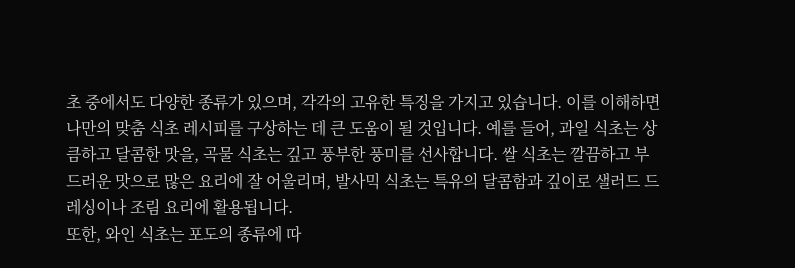초 중에서도 다양한 종류가 있으며, 각각의 고유한 특징을 가지고 있습니다. 이를 이해하면 나만의 맞춤 식초 레시피를 구상하는 데 큰 도움이 될 것입니다. 예를 들어, 과일 식초는 상큼하고 달콤한 맛을, 곡물 식초는 깊고 풍부한 풍미를 선사합니다. 쌀 식초는 깔끔하고 부드러운 맛으로 많은 요리에 잘 어울리며, 발사믹 식초는 특유의 달콤함과 깊이로 샐러드 드레싱이나 조림 요리에 활용됩니다.
또한, 와인 식초는 포도의 종류에 따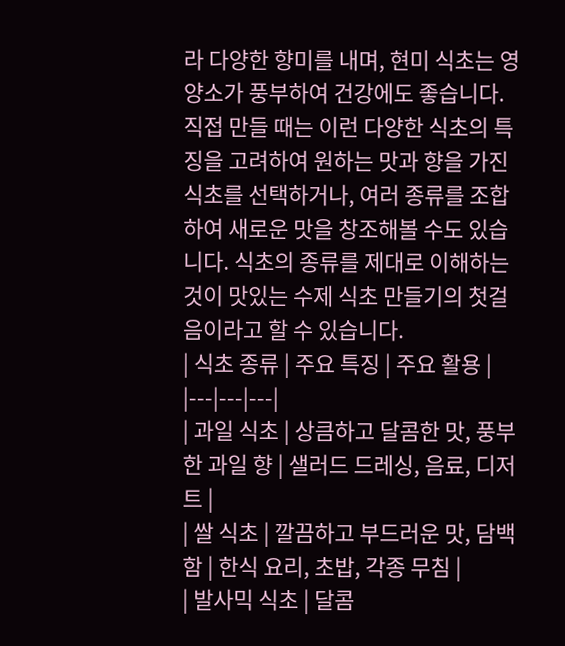라 다양한 향미를 내며, 현미 식초는 영양소가 풍부하여 건강에도 좋습니다. 직접 만들 때는 이런 다양한 식초의 특징을 고려하여 원하는 맛과 향을 가진 식초를 선택하거나, 여러 종류를 조합하여 새로운 맛을 창조해볼 수도 있습니다. 식초의 종류를 제대로 이해하는 것이 맛있는 수제 식초 만들기의 첫걸음이라고 할 수 있습니다.
| 식초 종류 | 주요 특징 | 주요 활용 |
|---|---|---|
| 과일 식초 | 상큼하고 달콤한 맛, 풍부한 과일 향 | 샐러드 드레싱, 음료, 디저트 |
| 쌀 식초 | 깔끔하고 부드러운 맛, 담백함 | 한식 요리, 초밥, 각종 무침 |
| 발사믹 식초 | 달콤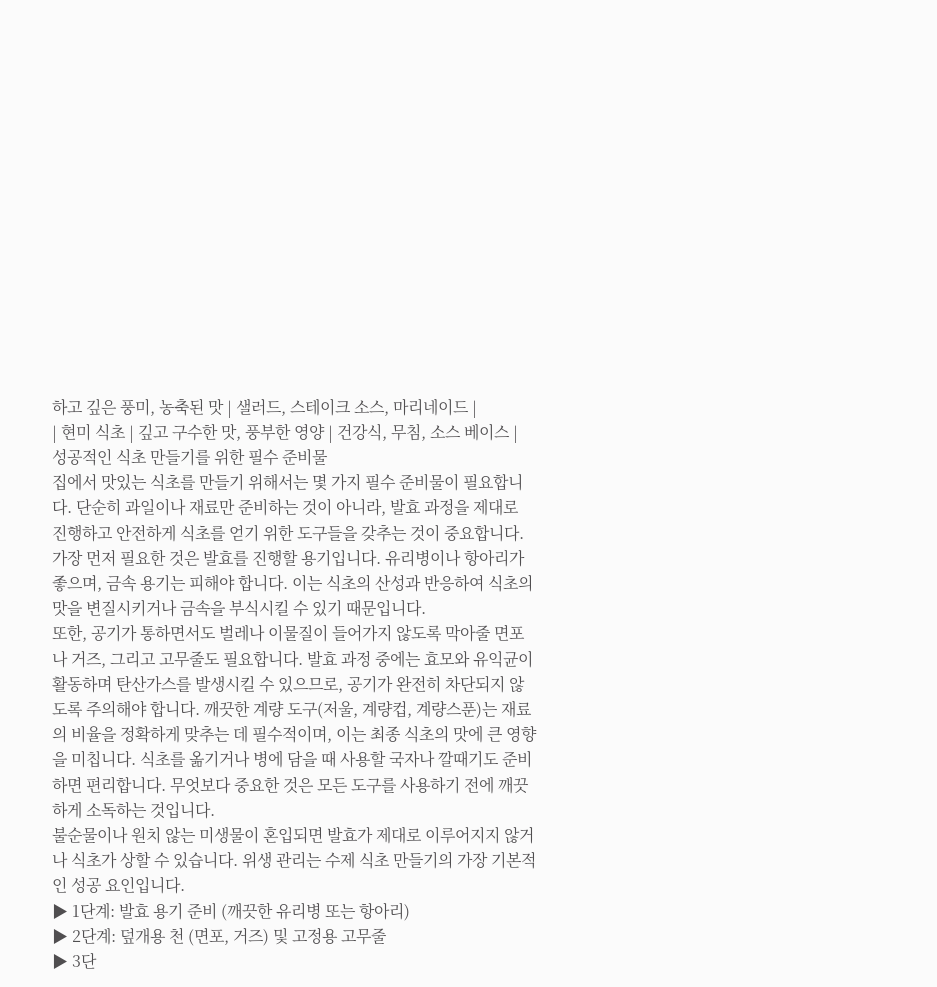하고 깊은 풍미, 농축된 맛 | 샐러드, 스테이크 소스, 마리네이드 |
| 현미 식초 | 깊고 구수한 맛, 풍부한 영양 | 건강식, 무침, 소스 베이스 |
성공적인 식초 만들기를 위한 필수 준비물
집에서 맛있는 식초를 만들기 위해서는 몇 가지 필수 준비물이 필요합니다. 단순히 과일이나 재료만 준비하는 것이 아니라, 발효 과정을 제대로 진행하고 안전하게 식초를 얻기 위한 도구들을 갖추는 것이 중요합니다. 가장 먼저 필요한 것은 발효를 진행할 용기입니다. 유리병이나 항아리가 좋으며, 금속 용기는 피해야 합니다. 이는 식초의 산성과 반응하여 식초의 맛을 변질시키거나 금속을 부식시킬 수 있기 때문입니다.
또한, 공기가 통하면서도 벌레나 이물질이 들어가지 않도록 막아줄 면포나 거즈, 그리고 고무줄도 필요합니다. 발효 과정 중에는 효모와 유익균이 활동하며 탄산가스를 발생시킬 수 있으므로, 공기가 완전히 차단되지 않도록 주의해야 합니다. 깨끗한 계량 도구(저울, 계량컵, 계량스푼)는 재료의 비율을 정확하게 맞추는 데 필수적이며, 이는 최종 식초의 맛에 큰 영향을 미칩니다. 식초를 옮기거나 병에 담을 때 사용할 국자나 깔때기도 준비하면 편리합니다. 무엇보다 중요한 것은 모든 도구를 사용하기 전에 깨끗하게 소독하는 것입니다.
불순물이나 원치 않는 미생물이 혼입되면 발효가 제대로 이루어지지 않거나 식초가 상할 수 있습니다. 위생 관리는 수제 식초 만들기의 가장 기본적인 성공 요인입니다.
▶ 1단계: 발효 용기 준비 (깨끗한 유리병 또는 항아리)
▶ 2단계: 덮개용 천 (면포, 거즈) 및 고정용 고무줄
▶ 3단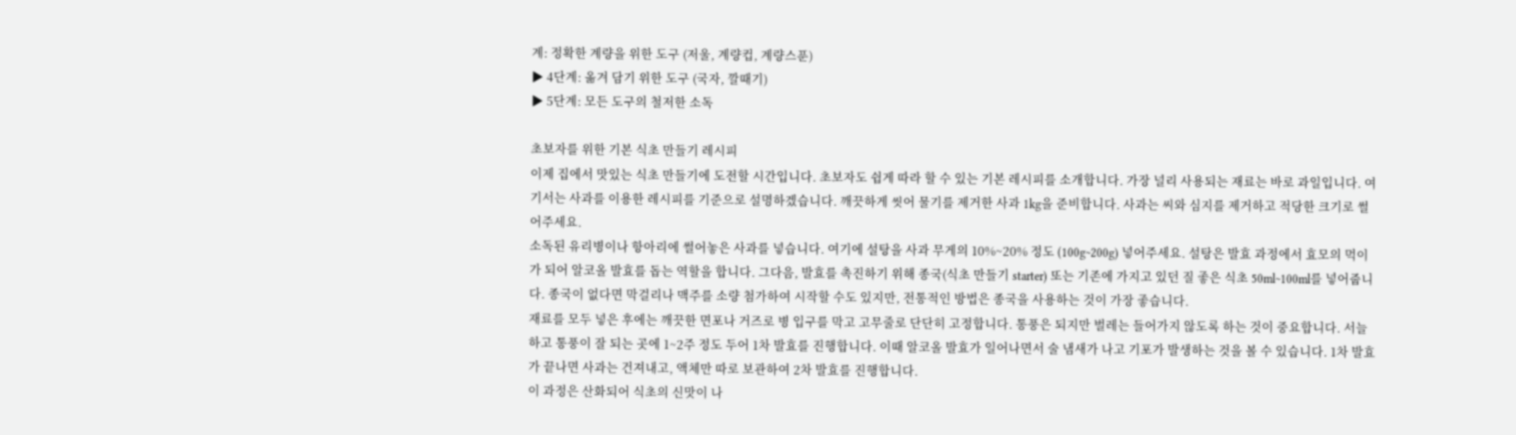계: 정확한 계량을 위한 도구 (저울, 계량컵, 계량스푼)
▶ 4단계: 옮겨 담기 위한 도구 (국자, 깔때기)
▶ 5단계: 모든 도구의 철저한 소독

초보자를 위한 기본 식초 만들기 레시피
이제 집에서 맛있는 식초 만들기에 도전할 시간입니다. 초보자도 쉽게 따라 할 수 있는 기본 레시피를 소개합니다. 가장 널리 사용되는 재료는 바로 과일입니다. 여기서는 사과를 이용한 레시피를 기준으로 설명하겠습니다. 깨끗하게 씻어 물기를 제거한 사과 1kg을 준비합니다. 사과는 씨와 심지를 제거하고 적당한 크기로 썰어주세요.
소독된 유리병이나 항아리에 썰어놓은 사과를 넣습니다. 여기에 설탕을 사과 무게의 10%~20% 정도 (100g~200g) 넣어주세요. 설탕은 발효 과정에서 효모의 먹이가 되어 알코올 발효를 돕는 역할을 합니다. 그다음, 발효를 촉진하기 위해 종국(식초 만들기 starter) 또는 기존에 가지고 있던 질 좋은 식초 50ml~100ml를 넣어줍니다. 종국이 없다면 막걸리나 맥주를 소량 첨가하여 시작할 수도 있지만, 전통적인 방법은 종국을 사용하는 것이 가장 좋습니다.
재료를 모두 넣은 후에는 깨끗한 면포나 거즈로 병 입구를 막고 고무줄로 단단히 고정합니다. 통풍은 되지만 벌레는 들어가지 않도록 하는 것이 중요합니다. 서늘하고 통풍이 잘 되는 곳에 1~2주 정도 두어 1차 발효를 진행합니다. 이때 알코올 발효가 일어나면서 술 냄새가 나고 기포가 발생하는 것을 볼 수 있습니다. 1차 발효가 끝나면 사과는 건져내고, 액체만 따로 보관하여 2차 발효를 진행합니다.
이 과정은 산화되어 식초의 신맛이 나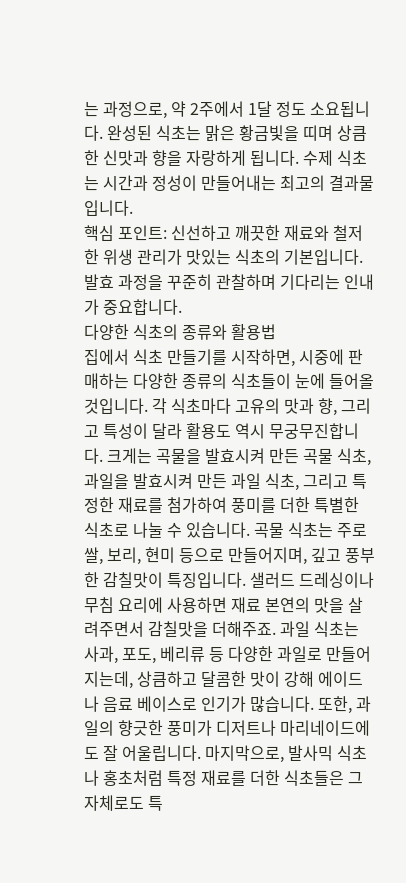는 과정으로, 약 2주에서 1달 정도 소요됩니다. 완성된 식초는 맑은 황금빛을 띠며 상큼한 신맛과 향을 자랑하게 됩니다. 수제 식초는 시간과 정성이 만들어내는 최고의 결과물입니다.
핵심 포인트: 신선하고 깨끗한 재료와 철저한 위생 관리가 맛있는 식초의 기본입니다. 발효 과정을 꾸준히 관찰하며 기다리는 인내가 중요합니다.
다양한 식초의 종류와 활용법
집에서 식초 만들기를 시작하면, 시중에 판매하는 다양한 종류의 식초들이 눈에 들어올 것입니다. 각 식초마다 고유의 맛과 향, 그리고 특성이 달라 활용도 역시 무궁무진합니다. 크게는 곡물을 발효시켜 만든 곡물 식초, 과일을 발효시켜 만든 과일 식초, 그리고 특정한 재료를 첨가하여 풍미를 더한 특별한 식초로 나눌 수 있습니다. 곡물 식초는 주로 쌀, 보리, 현미 등으로 만들어지며, 깊고 풍부한 감칠맛이 특징입니다. 샐러드 드레싱이나 무침 요리에 사용하면 재료 본연의 맛을 살려주면서 감칠맛을 더해주죠. 과일 식초는 사과, 포도, 베리류 등 다양한 과일로 만들어지는데, 상큼하고 달콤한 맛이 강해 에이드나 음료 베이스로 인기가 많습니다. 또한, 과일의 향긋한 풍미가 디저트나 마리네이드에도 잘 어울립니다. 마지막으로, 발사믹 식초나 홍초처럼 특정 재료를 더한 식초들은 그 자체로도 특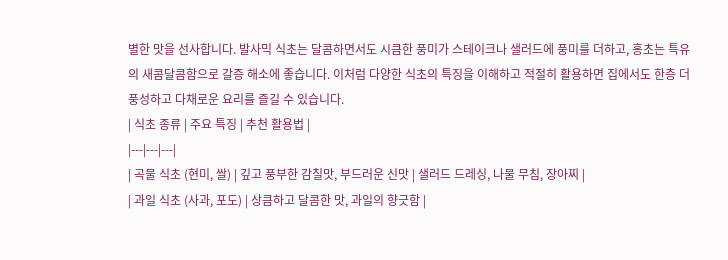별한 맛을 선사합니다. 발사믹 식초는 달콤하면서도 시큼한 풍미가 스테이크나 샐러드에 풍미를 더하고, 홍초는 특유의 새콤달콤함으로 갈증 해소에 좋습니다. 이처럼 다양한 식초의 특징을 이해하고 적절히 활용하면 집에서도 한층 더 풍성하고 다채로운 요리를 즐길 수 있습니다.
| 식초 종류 | 주요 특징 | 추천 활용법 |
|---|---|---|
| 곡물 식초 (현미, 쌀) | 깊고 풍부한 감칠맛, 부드러운 신맛 | 샐러드 드레싱, 나물 무침, 장아찌 |
| 과일 식초 (사과, 포도) | 상큼하고 달콤한 맛, 과일의 향긋함 |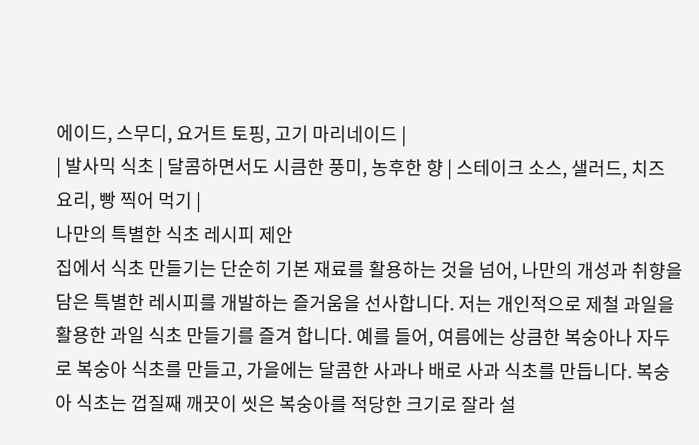에이드, 스무디, 요거트 토핑, 고기 마리네이드 |
| 발사믹 식초 | 달콤하면서도 시큼한 풍미, 농후한 향 | 스테이크 소스, 샐러드, 치즈 요리, 빵 찍어 먹기 |
나만의 특별한 식초 레시피 제안
집에서 식초 만들기는 단순히 기본 재료를 활용하는 것을 넘어, 나만의 개성과 취향을 담은 특별한 레시피를 개발하는 즐거움을 선사합니다. 저는 개인적으로 제철 과일을 활용한 과일 식초 만들기를 즐겨 합니다. 예를 들어, 여름에는 상큼한 복숭아나 자두로 복숭아 식초를 만들고, 가을에는 달콤한 사과나 배로 사과 식초를 만듭니다. 복숭아 식초는 껍질째 깨끗이 씻은 복숭아를 적당한 크기로 잘라 설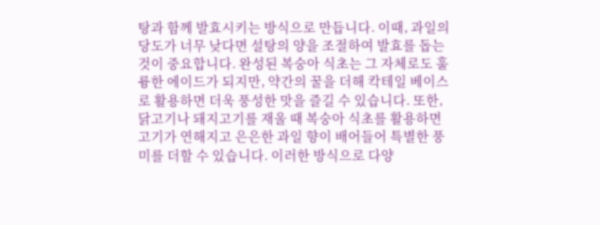탕과 함께 발효시키는 방식으로 만듭니다. 이때, 과일의 당도가 너무 낮다면 설탕의 양을 조절하여 발효를 돕는 것이 중요합니다. 완성된 복숭아 식초는 그 자체로도 훌륭한 에이드가 되지만, 약간의 꿀을 더해 칵테일 베이스로 활용하면 더욱 풍성한 맛을 즐길 수 있습니다. 또한, 닭고기나 돼지고기를 재울 때 복숭아 식초를 활용하면 고기가 연해지고 은은한 과일 향이 배어들어 특별한 풍미를 더할 수 있습니다. 이러한 방식으로 다양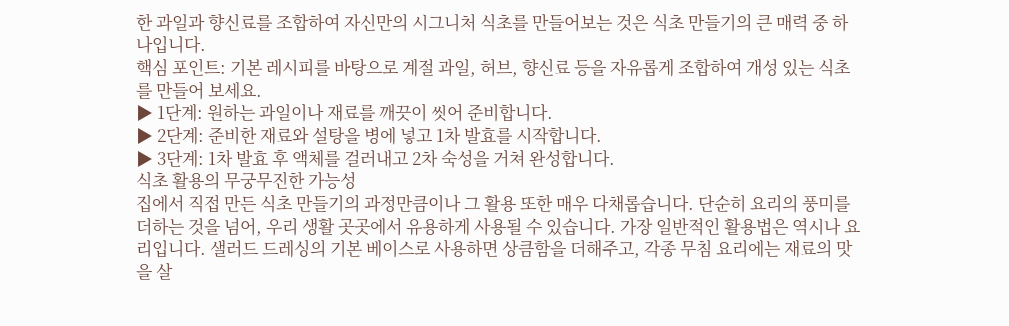한 과일과 향신료를 조합하여 자신만의 시그니처 식초를 만들어보는 것은 식초 만들기의 큰 매력 중 하나입니다.
핵심 포인트: 기본 레시피를 바탕으로 계절 과일, 허브, 향신료 등을 자유롭게 조합하여 개성 있는 식초를 만들어 보세요.
▶ 1단계: 원하는 과일이나 재료를 깨끗이 씻어 준비합니다.
▶ 2단계: 준비한 재료와 설탕을 병에 넣고 1차 발효를 시작합니다.
▶ 3단계: 1차 발효 후 액체를 걸러내고 2차 숙성을 거쳐 완성합니다.
식초 활용의 무궁무진한 가능성
집에서 직접 만든 식초 만들기의 과정만큼이나 그 활용 또한 매우 다채롭습니다. 단순히 요리의 풍미를 더하는 것을 넘어, 우리 생활 곳곳에서 유용하게 사용될 수 있습니다. 가장 일반적인 활용법은 역시나 요리입니다. 샐러드 드레싱의 기본 베이스로 사용하면 상큼함을 더해주고, 각종 무침 요리에는 재료의 맛을 살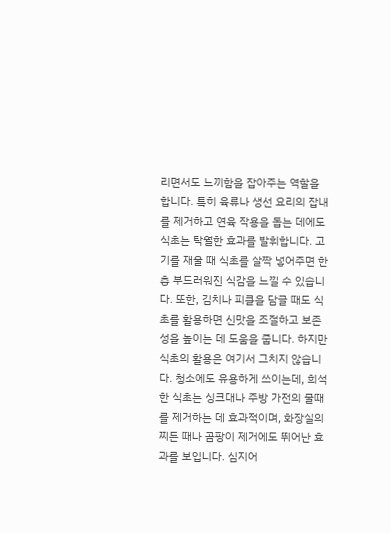리면서도 느끼함을 잡아주는 역할을 합니다. 특히 육류나 생선 요리의 잡내를 제거하고 연육 작용을 돕는 데에도 식초는 탁월한 효과를 발휘합니다. 고기를 재울 때 식초를 살짝 넣어주면 한층 부드러워진 식감을 느낄 수 있습니다. 또한, 김치나 피클을 담글 때도 식초를 활용하면 신맛을 조절하고 보존성을 높이는 데 도움을 줍니다. 하지만 식초의 활용은 여기서 그치지 않습니다. 청소에도 유용하게 쓰이는데, 희석한 식초는 싱크대나 주방 가전의 물때를 제거하는 데 효과적이며, 화장실의 찌든 때나 곰팡이 제거에도 뛰어난 효과를 보입니다. 심지어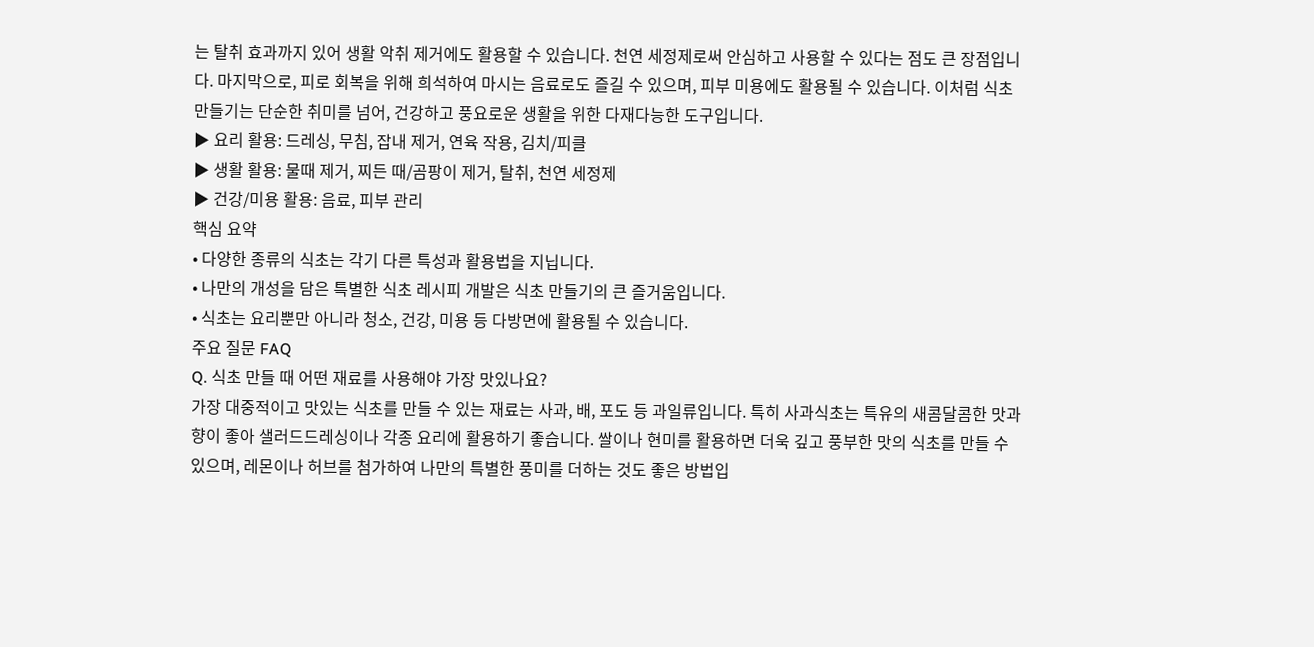는 탈취 효과까지 있어 생활 악취 제거에도 활용할 수 있습니다. 천연 세정제로써 안심하고 사용할 수 있다는 점도 큰 장점입니다. 마지막으로, 피로 회복을 위해 희석하여 마시는 음료로도 즐길 수 있으며, 피부 미용에도 활용될 수 있습니다. 이처럼 식초 만들기는 단순한 취미를 넘어, 건강하고 풍요로운 생활을 위한 다재다능한 도구입니다.
▶ 요리 활용: 드레싱, 무침, 잡내 제거, 연육 작용, 김치/피클
▶ 생활 활용: 물때 제거, 찌든 때/곰팡이 제거, 탈취, 천연 세정제
▶ 건강/미용 활용: 음료, 피부 관리
핵심 요약
• 다양한 종류의 식초는 각기 다른 특성과 활용법을 지닙니다.
• 나만의 개성을 담은 특별한 식초 레시피 개발은 식초 만들기의 큰 즐거움입니다.
• 식초는 요리뿐만 아니라 청소, 건강, 미용 등 다방면에 활용될 수 있습니다.
주요 질문 FAQ
Q. 식초 만들 때 어떤 재료를 사용해야 가장 맛있나요?
가장 대중적이고 맛있는 식초를 만들 수 있는 재료는 사과, 배, 포도 등 과일류입니다. 특히 사과식초는 특유의 새콤달콤한 맛과 향이 좋아 샐러드드레싱이나 각종 요리에 활용하기 좋습니다. 쌀이나 현미를 활용하면 더욱 깊고 풍부한 맛의 식초를 만들 수 있으며, 레몬이나 허브를 첨가하여 나만의 특별한 풍미를 더하는 것도 좋은 방법입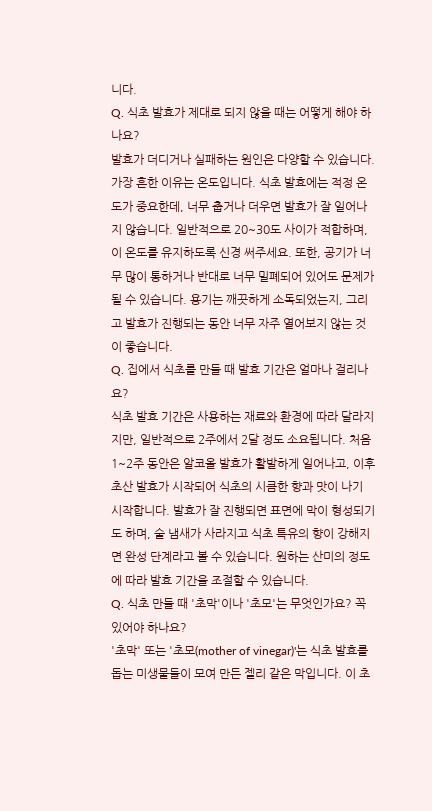니다.
Q. 식초 발효가 제대로 되지 않을 때는 어떻게 해야 하나요?
발효가 더디거나 실패하는 원인은 다양할 수 있습니다. 가장 흔한 이유는 온도입니다. 식초 발효에는 적정 온도가 중요한데, 너무 춥거나 더우면 발효가 잘 일어나지 않습니다. 일반적으로 20~30도 사이가 적합하며, 이 온도를 유지하도록 신경 써주세요. 또한, 공기가 너무 많이 통하거나 반대로 너무 밀폐되어 있어도 문제가 될 수 있습니다. 용기는 깨끗하게 소독되었는지, 그리고 발효가 진행되는 동안 너무 자주 열어보지 않는 것이 좋습니다.
Q. 집에서 식초를 만들 때 발효 기간은 얼마나 걸리나요?
식초 발효 기간은 사용하는 재료와 환경에 따라 달라지지만, 일반적으로 2주에서 2달 정도 소요됩니다. 처음 1~2주 동안은 알코올 발효가 활발하게 일어나고, 이후 초산 발효가 시작되어 식초의 시큼한 향과 맛이 나기 시작합니다. 발효가 잘 진행되면 표면에 막이 형성되기도 하며, 술 냄새가 사라지고 식초 특유의 향이 강해지면 완성 단계라고 볼 수 있습니다. 원하는 산미의 정도에 따라 발효 기간을 조절할 수 있습니다.
Q. 식초 만들 때 '초막'이나 '초모'는 무엇인가요? 꼭 있어야 하나요?
'초막' 또는 '초모(mother of vinegar)'는 식초 발효를 돕는 미생물들이 모여 만든 젤리 같은 막입니다. 이 초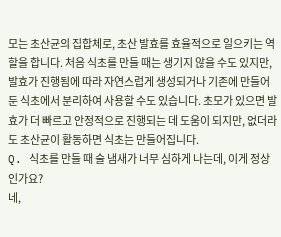모는 초산균의 집합체로, 초산 발효를 효율적으로 일으키는 역할을 합니다. 처음 식초를 만들 때는 생기지 않을 수도 있지만, 발효가 진행됨에 따라 자연스럽게 생성되거나 기존에 만들어 둔 식초에서 분리하여 사용할 수도 있습니다. 초모가 있으면 발효가 더 빠르고 안정적으로 진행되는 데 도움이 되지만, 없더라도 초산균이 활동하면 식초는 만들어집니다.
Q. 식초를 만들 때 술 냄새가 너무 심하게 나는데, 이게 정상인가요?
네,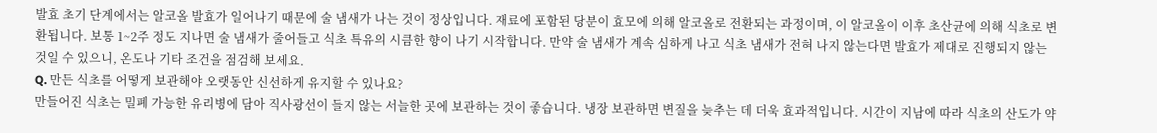발효 초기 단계에서는 알코올 발효가 일어나기 때문에 술 냄새가 나는 것이 정상입니다. 재료에 포함된 당분이 효모에 의해 알코올로 전환되는 과정이며, 이 알코올이 이후 초산균에 의해 식초로 변환됩니다. 보통 1~2주 정도 지나면 술 냄새가 줄어들고 식초 특유의 시큼한 향이 나기 시작합니다. 만약 술 냄새가 계속 심하게 나고 식초 냄새가 전혀 나지 않는다면 발효가 제대로 진행되지 않는 것일 수 있으니, 온도나 기타 조건을 점검해 보세요.
Q. 만든 식초를 어떻게 보관해야 오랫동안 신선하게 유지할 수 있나요?
만들어진 식초는 밀폐 가능한 유리병에 담아 직사광선이 들지 않는 서늘한 곳에 보관하는 것이 좋습니다. 냉장 보관하면 변질을 늦추는 데 더욱 효과적입니다. 시간이 지남에 따라 식초의 산도가 약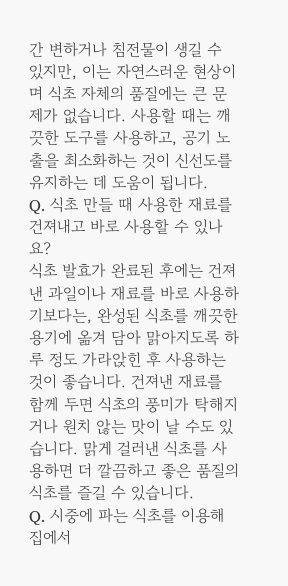간 변하거나 침전물이 생길 수 있지만, 이는 자연스러운 현상이며 식초 자체의 품질에는 큰 문제가 없습니다. 사용할 때는 깨끗한 도구를 사용하고, 공기 노출을 최소화하는 것이 신선도를 유지하는 데 도움이 됩니다.
Q. 식초 만들 때 사용한 재료를 건져내고 바로 사용할 수 있나요?
식초 발효가 완료된 후에는 건져낸 과일이나 재료를 바로 사용하기보다는, 완성된 식초를 깨끗한 용기에 옮겨 담아 맑아지도록 하루 정도 가라앉힌 후 사용하는 것이 좋습니다. 건져낸 재료를 함께 두면 식초의 풍미가 탁해지거나 원치 않는 맛이 날 수도 있습니다. 맑게 걸러낸 식초를 사용하면 더 깔끔하고 좋은 품질의 식초를 즐길 수 있습니다.
Q. 시중에 파는 식초를 이용해 집에서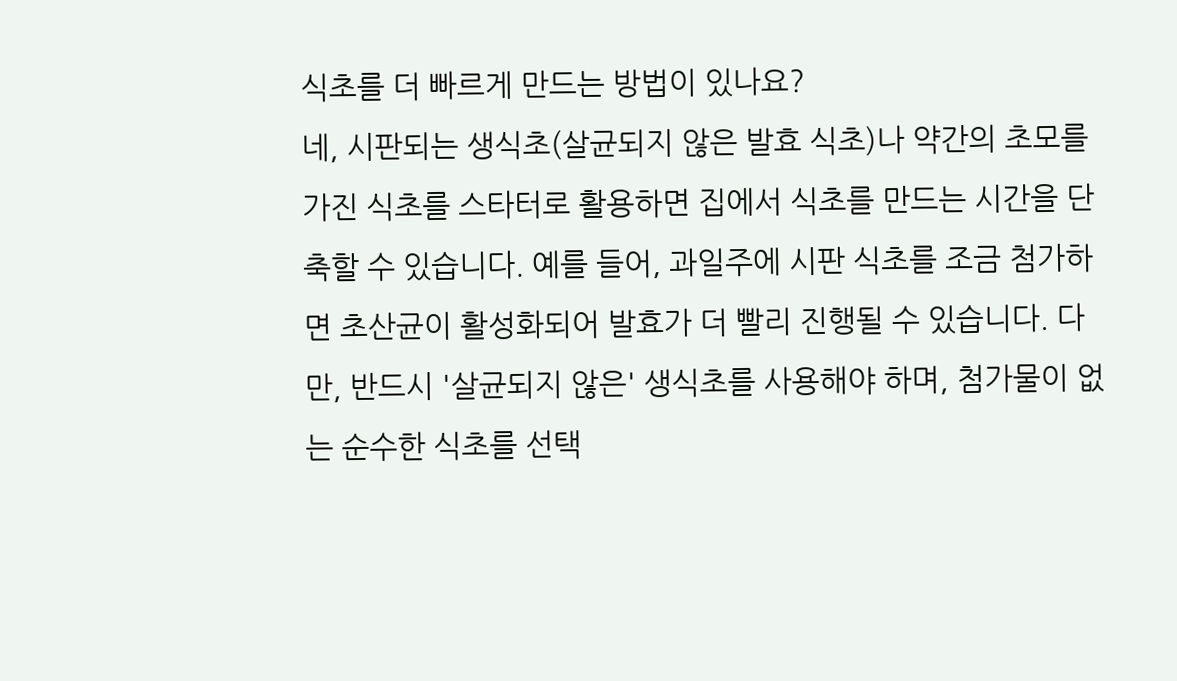식초를 더 빠르게 만드는 방법이 있나요?
네, 시판되는 생식초(살균되지 않은 발효 식초)나 약간의 초모를 가진 식초를 스타터로 활용하면 집에서 식초를 만드는 시간을 단축할 수 있습니다. 예를 들어, 과일주에 시판 식초를 조금 첨가하면 초산균이 활성화되어 발효가 더 빨리 진행될 수 있습니다. 다만, 반드시 '살균되지 않은' 생식초를 사용해야 하며, 첨가물이 없는 순수한 식초를 선택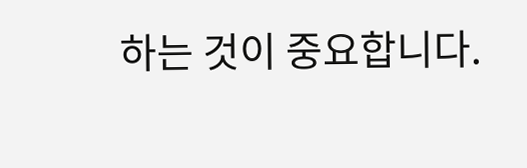하는 것이 중요합니다.